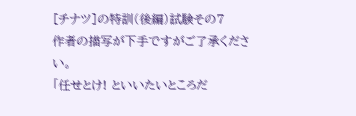[チナツ]の特訓(後編)試験その7
作者の描写が下手ですがご了承ください。
「任せとけ! といいたいところだ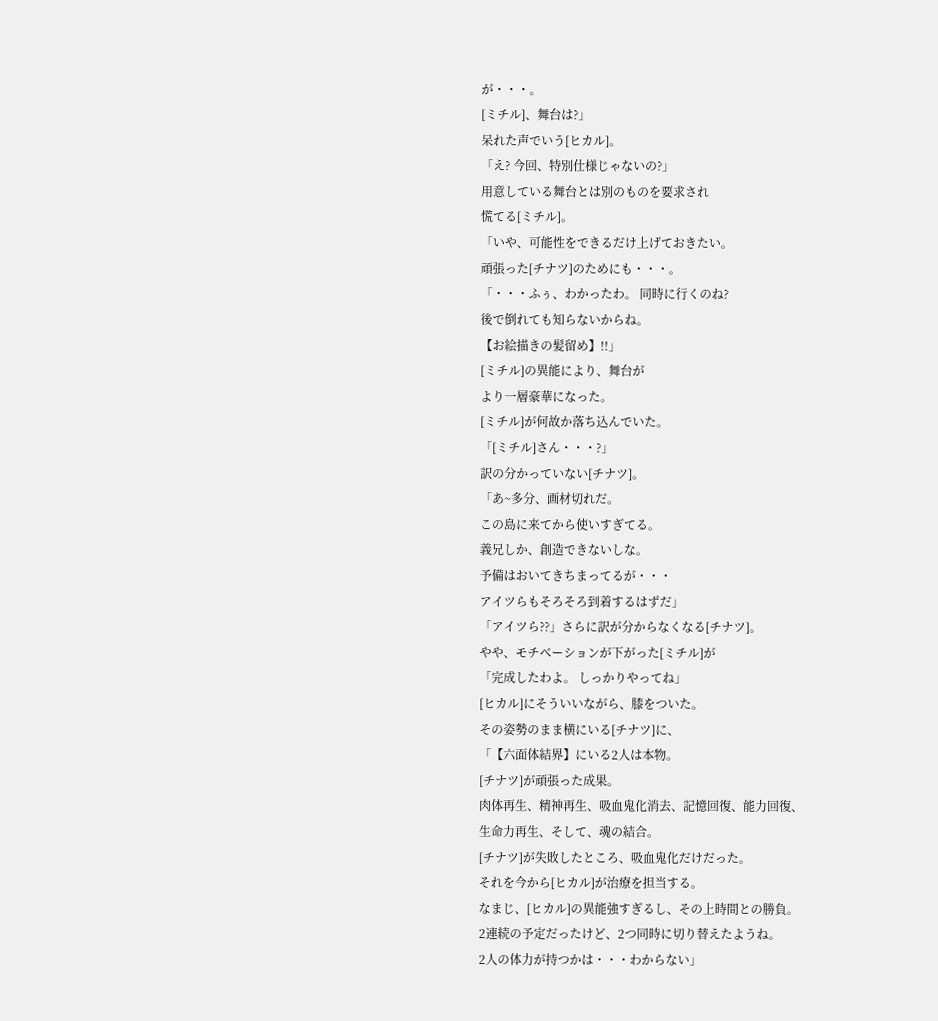が・・・。
[ミチル]、舞台は?」
呆れた声でいう[ヒカル]。
「え? 今回、特別仕様じゃないの?」
用意している舞台とは別のものを要求され
慌てる[ミチル]。
「いや、可能性をできるだけ上げておきたい。
頑張った[チナツ]のためにも・・・。
「・・・ふぅ、わかったわ。 同時に行くのね?
後で倒れても知らないからね。
【お絵描きの髪留め】!!」
[ミチル]の異能により、舞台が
より一層豪華になった。
[ミチル]が何故か落ち込んでいた。
「[ミチル]さん・・・?」
訳の分かっていない[チナツ]。
「あ~多分、画材切れだ。
この島に来てから使いすぎてる。
義兄しか、創造できないしな。
予備はおいてきちまってるが・・・
アイツらもそろそろ到着するはずだ」
「アイツら??」さらに訳が分からなくなる[チナツ]。
やや、モチベーションが下がった[ミチル]が
「完成したわよ。 しっかりやってね」
[ヒカル]にそういいながら、膝をついた。
その姿勢のまま横にいる[チナツ]に、
「【六面体結界】にいる2人は本物。
[チナツ]が頑張った成果。
肉体再生、精神再生、吸血鬼化消去、記憶回復、能力回復、
生命力再生、そして、魂の結合。
[チナツ]が失敗したところ、吸血鬼化だけだった。
それを今から[ヒカル]が治療を担当する。
なまじ、[ヒカル]の異能強すぎるし、その上時間との勝負。
2連続の予定だったけど、2つ同時に切り替えたようね。
2人の体力が持つかは・・・わからない」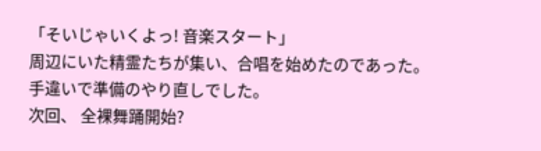「そいじゃいくよっ! 音楽スタート」
周辺にいた精霊たちが集い、合唱を始めたのであった。
手違いで準備のやり直しでした。
次回、 全裸舞踊開始?